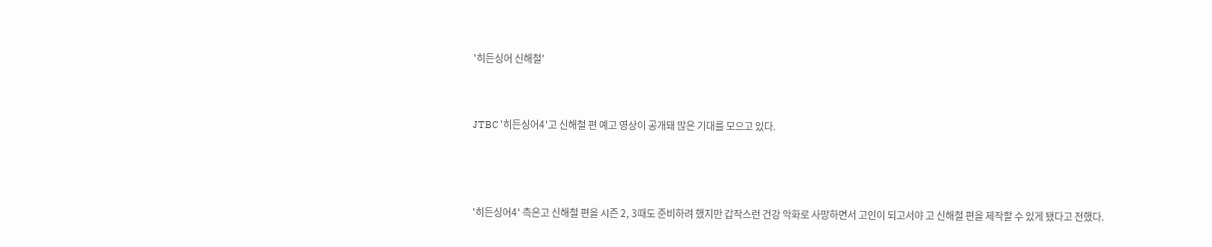'히든싱어 신해철'


JTBC '히든싱어4'고 신해철 편 예고 영상이 공개돼 많은 기대를 모으고 있다.



'히든싱어4' 측은고 신해철 편을 시즌 2, 3때도 준비하려 했지만 갑작스런 건강 악화로 사망하면서 고인이 되고서야 고 신해철 편을 제작할 수 있게 됐다고 전했다.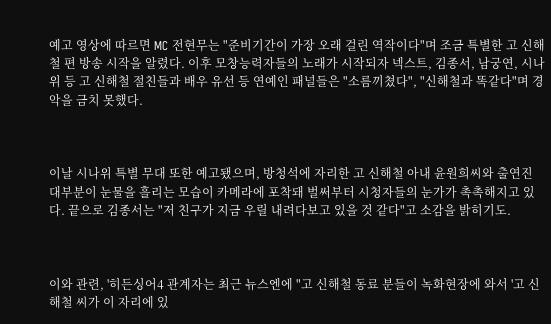예고 영상에 따르면 MC 전현무는 "준비기간이 가장 오래 걸린 역작이다"며 조금 특별한 고 신해철 편 방송 시작을 알렸다. 이후 모창능력자들의 노래가 시작되자 넥스트, 김종서, 남궁연, 시나위 등 고 신해철 절친들과 배우 유선 등 연예인 패널들은 "소름끼쳤다", "신해철과 똑같다"며 경악을 금치 못했다.



이날 시나위 특별 무대 또한 예고됐으며, 방청석에 자리한 고 신해철 아내 윤원희씨와 출연진 대부분이 눈물을 흘리는 모습이 카메라에 포착돼 벌써부터 시청자들의 눈가가 촉촉해지고 있다. 끝으로 김종서는 "저 친구가 지금 우릴 내려다보고 있을 것 같다"고 소감을 밝히기도.



이와 관련, '히든싱어4 관계자는 최근 뉴스엔에 "고 신해철 동료 분들이 녹화현장에 와서 '고 신해철 씨가 이 자리에 있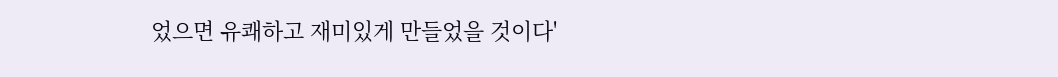었으면 유쾌하고 재미있게 만들었을 것이다'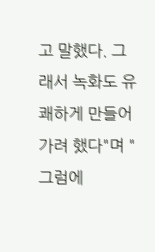고 말했다. 그래서 녹화도 유쾌하게 만들어 가려 했다"며 "그럼에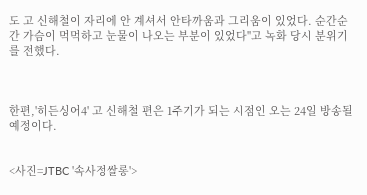도 고 신해철이 자리에 안 계셔서 안타까움과 그리움이 있었다. 순간순간 가슴이 먹먹하고 눈물이 나오는 부분이 있었다"고 녹화 당시 분위기를 전했다.



한편,'히든싱어4' 고 신해철 편은 1주기가 되는 시점인 오는 24일 방송될 예정이다.


<사진=JTBC '속사정쌀롱'>